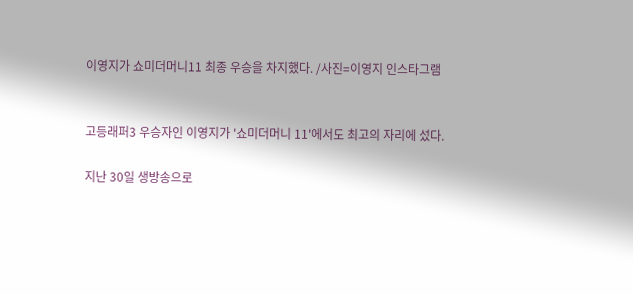이영지가 쇼미더머니11 최종 우승을 차지했다. /사진=이영지 인스타그램


고등래퍼3 우승자인 이영지가 '쇼미더머니 11'에서도 최고의 자리에 섰다.

지난 30일 생방송으로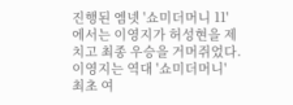진행된 엠넷 '쇼미더머니 11'에서는 이영지가 허성현을 제치고 최종 우승을 거머쥐었다. 이영지는 역대 '쇼미더머니' 최초 여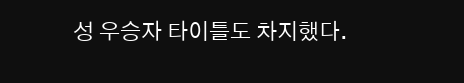성 우승자 타이틀도 차지했다.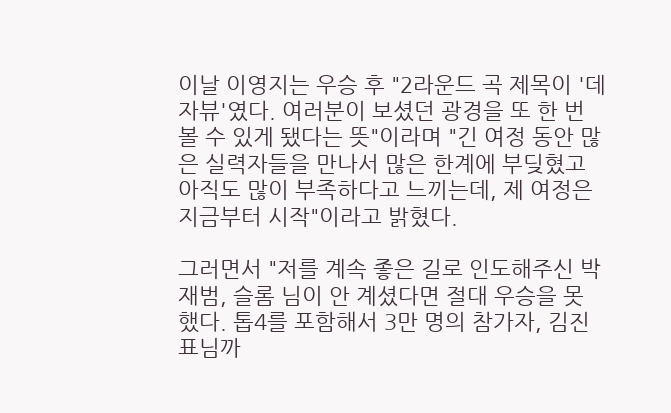이날 이영지는 우승 후 "2라운드 곡 제목이 '데자뷰'였다. 여러분이 보셨던 광경을 또 한 번 볼 수 있게 됐다는 뜻"이라며 "긴 여정 동안 많은 실력자들을 만나서 많은 한계에 부딪혔고 아직도 많이 부족하다고 느끼는데, 제 여정은 지금부터 시작"이라고 밝혔다.

그러면서 "저를 계속 좋은 길로 인도해주신 박재범, 슬롬 님이 안 계셨다면 절대 우승을 못 했다. 톱4를 포함해서 3만 명의 참가자, 김진표님까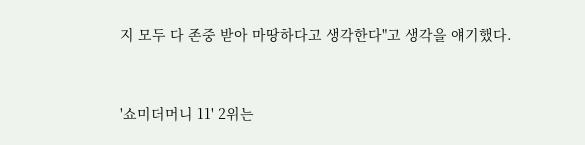지 모두 다 존중 받아 마땅하다고 생각한다"고 생각을 얘기했다.


'쇼미더머니 11' 2위는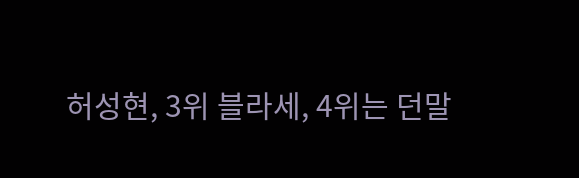허성현, 3위 블라세, 4위는 던말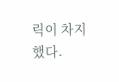릭이 차지했다.